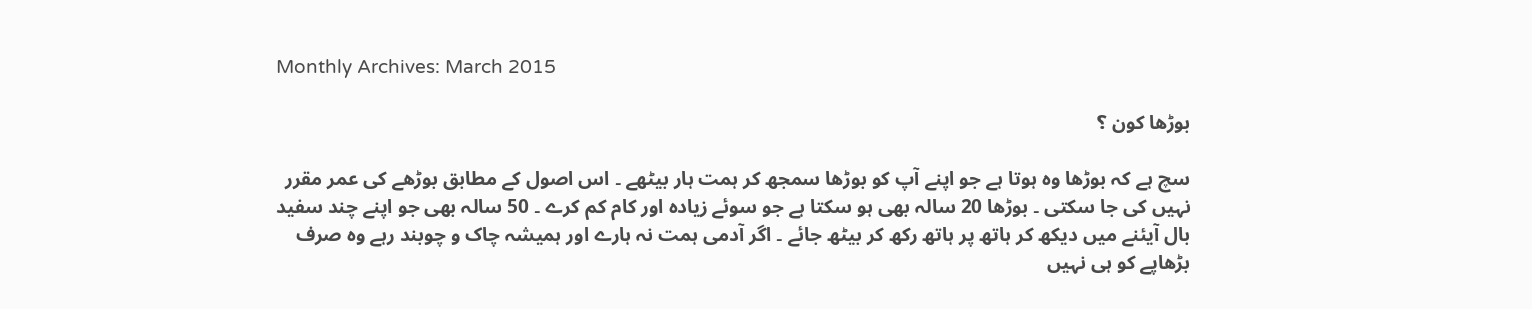Monthly Archives: March 2015

بوڑھا کون ؟

سچ ہے کہ بوڑھا وہ ہوتا ہے جو اپنے آپ کو بوڑھا سمجھ کر ہمت ہار بیٹھے ۔ اس اصول کے مطابق بوڑھے کی عمر مقرر نہیں کی جا سکتی ۔ بوڑھا 20 سالہ بھی ہو سکتا ہے جو سوئے زیادہ اور کام کم کرے ۔ 50 سالہ بھی جو اپنے چند سفید بال آیئنے میں دیکھ کر ہاتھ پر ہاتھ رکھ کر بیٹھ جائے ۔ اگر آدمی ہمت نہ ہارے اور ہمیشہ چاک و چوبند رہے وہ صرف بڑھاپے کو ہی نہیں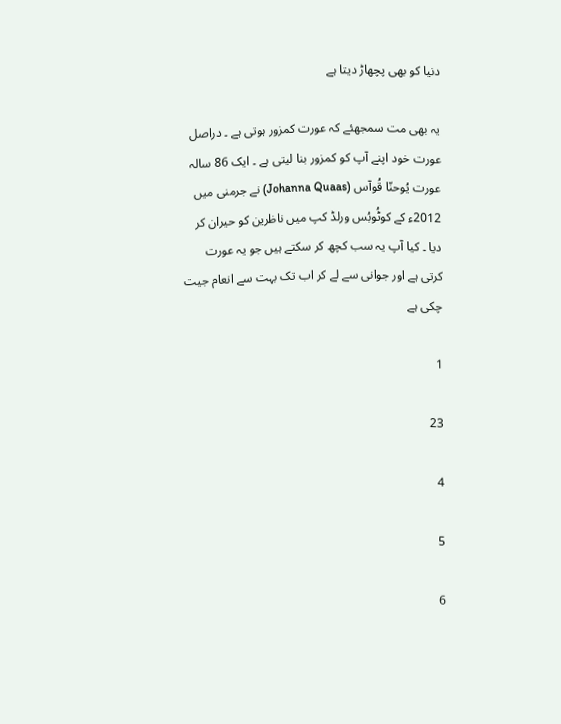دنیا کو بھی پچھاڑ دیتا ہے

یہ بھی مت سمجھئے کہ عورت کمزور ہوتی ہے ۔ دراصل عورت خود اپنے آپ کو کمزور بنا لیتی ہے ۔ ایک 86 سالہ عورت یُوحنّا قُوآس (Johanna Quaas) نے جرمنی میں 2012ء کے کوٹُوبُس ورلڈ کپ میں ناظرین کو حیران کر دیا ۔ کیا آپ یہ سب کچھ کر سکتے ہیں جو یہ عورت کرتی ہے اور جوانی سے لے کر اب تک بہت سے انعام جیت چکی ہے

1

23

4

5

6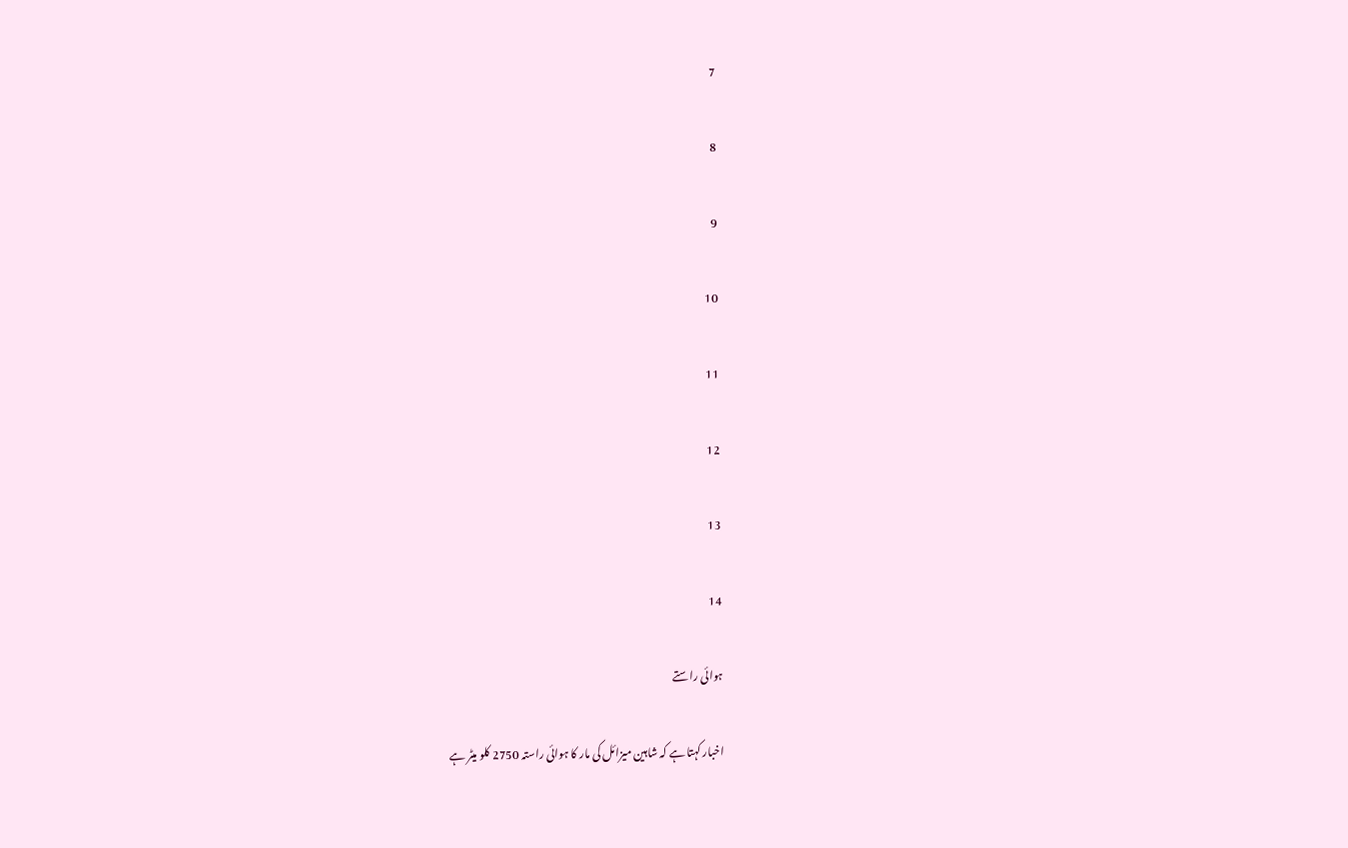7

8

9

10

11

12

13

14

ہوائی راستے

اخبار کہتا ہے کہ شاہین میزائل کی مار کا ہوائی راستہ 2750 کلو میٹر ہے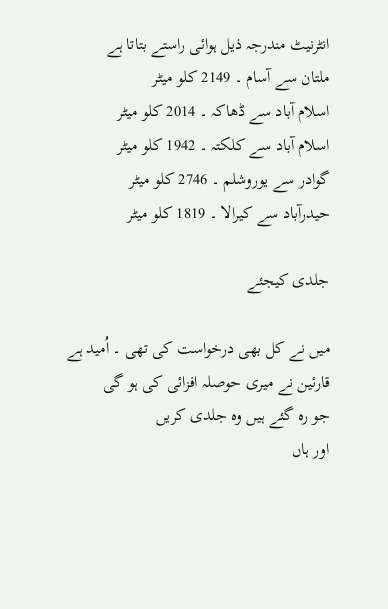انٹرنیٹ مندرجہ ذیل ہوائی راستے بتاتا ہے
ملتان سے آسام ۔ 2149 کلو میٹر
اسلام آباد سے ڈھاکہ ۔ 2014 کلو میٹر
اسلام آباد سے کلکتہ ۔ 1942 کلو میٹر
گوادر سے یوروشلم ۔ 2746 کلو میٹر
حیدرآباد سے کیرالا ۔ 1819 کلو میٹر

جلدی کیجئے

میں نے کل بھی درخواست کی تھی ۔ اُمید ہے قارئین نے میری حوصلہ افزائی کی ہو گی
جو رہ گئے ہیں وہ جلدی کریں
اور ہاں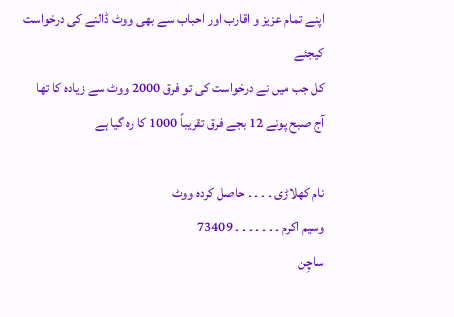اپنے تمام عزیز و اقارب اور احباب سے بھی ووٹ ڈالنے کی درخواست کیجئے
کل جب میں نے درخواست کی تو فرق 2000 ووٹ سے زیادہ کا تھا
آج صبح پونے 12 بجے فرق تقریباً 1000 کا رہ گیا ہے

نام کھلاڑی ۔ ۔ ۔ ۔ حاصل کردہ ووٹ
وسیم اکرم ۔ ۔ ۔ ۔ ۔ ۔ ۔ 73409
ساچِن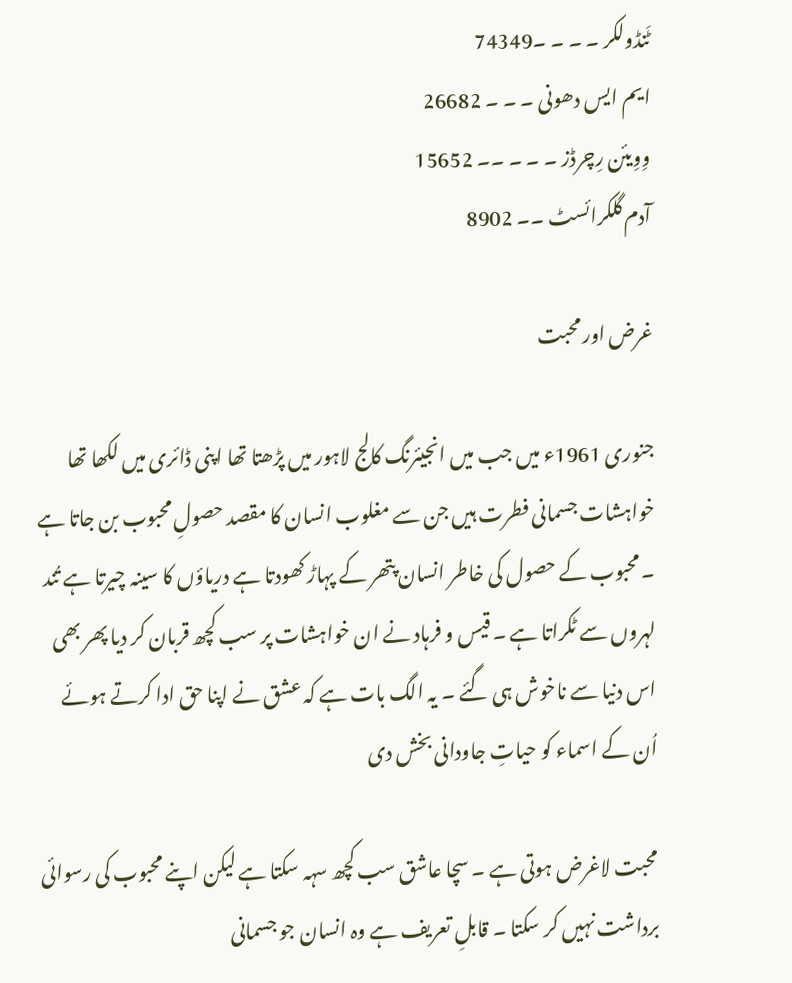ٹَنڈولکر ۔ ۔ ۔ ۔74349
ایم ایس دھونی ۔ ۔ ۔ 26682
وِوِیئن رِچرڈز ۔ ۔ ۔ ۔۔ 15652
آدم گلکرائسٹ ۔۔ 8902

غرض اور محبت

جنوری 1961ء میں جب میں انجیئرنگ کالج لاہور میں پڑھتا تھا اپنی ڈائری میں لکھا تھا
خواہشات جسمانی فطرت ہیں جن سے مغلوب انسان کا مقصد حصولِ محبوب بن جاتا ہے ۔ محبوب کے حصول کی خاطر انسان پتھر کے پہاڑ کھودتا ہے دریاؤں کا سینہ چیرتا ہے تُند لہروں سے ٹکراتا ہے ۔ قیس و فرہاد نے ان خواہشات پر سب کچھ قربان کر دیا پھر بھی اس دنیا سے ناخوش ہی گئے ۔ یہ الگ بات ہے کہ عشق نے اپنا حق ادا کرتے ہوئے اُن کے اسماء کو حیاتِ جاودانی بخش دی

محبت لاغرض ہوتی ہے ۔ سچا عاشق سب کچھ سہہ سکتا ہے لیکن اپنے محبوب کی رسوائی برداشت نہیں کر سکتا ۔ قابلِ تعریف ہے وہ انسان جو جسمانی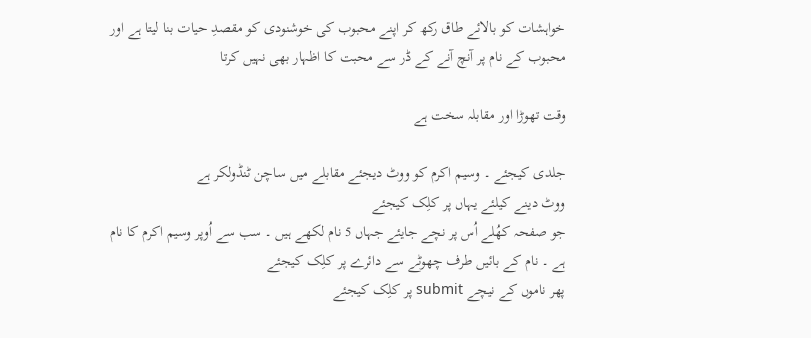خواہشات کو بالائے طاق رکھ کر اپنے محبوب کی خوشنودی کو مقصدِ حیات بنا لیتا ہے اور محبوب کے نام پر آنچ آنے کے ڈر سے محبت کا اظہار بھی نہیں کرتا

وقت تھوڑا اور مقابلہ سخت ہے

جلدی کیجئے ۔ وسیم اکرم کو ووٹ دیجئے مقابلے میں ساچن ٹنڈولکر ہے
ووٹ دینے کیلئے یہاں پر کلِک کیجئے
جو صفحہ کھُلے اُس پر نچے جایئے جہاں 5 نام لکھے ہیں ۔ سب سے اُوپر وسیم اکرم کا نام ہے ۔ نام کے بائیں طرف چھوٹے سے دائرے پر کلِک کیجئے
پھر ناموں کے نیچے submit پر کلِک کیجئے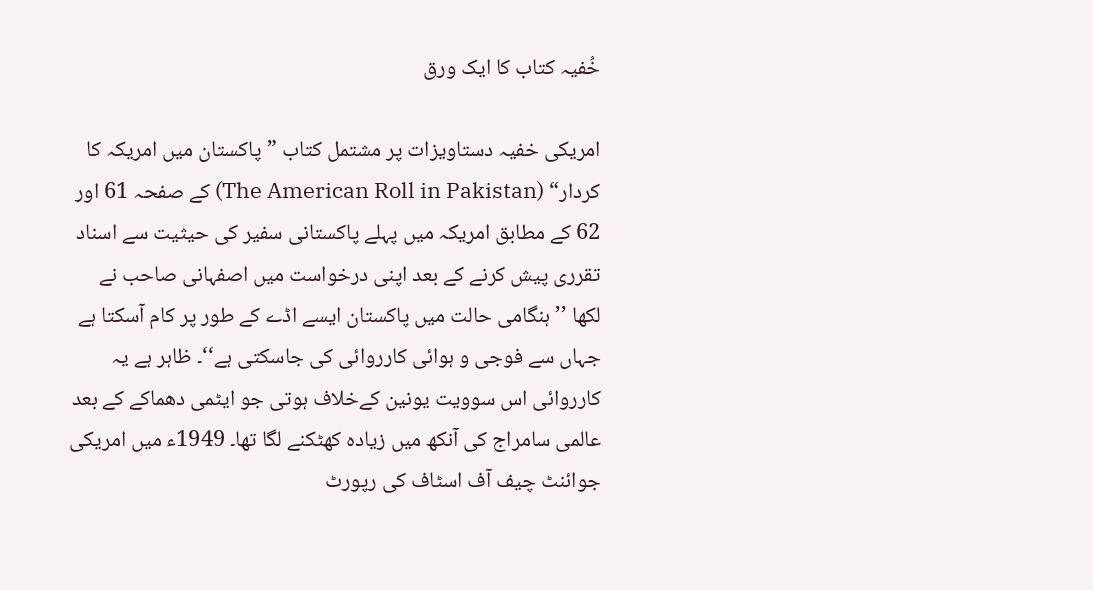خُفیہ کتاب کا ایک ورق

امریکی خفیہ دستاویزات پر مشتمل کتاب ”پاکستان میں امریکہ کا کردار“ (The American Roll in Pakistan) کے صفحہ 61 اور 62 کے مطابق امریکہ میں پہلے پاکستانی سفیر کی حیثیت سے اسناد تقرری پیش کرنے کے بعد اپنی درخواست میں اصفہانی صاحب نے لکھا ’’ہنگامی حالت میں پاکستان ایسے اڈے کے طور پر کام آسکتا ہے جہاں سے فوجی و ہوائی کارروائی کی جاسکتی ہے‘‘۔ ظاہر ہے یہ کارروائی اس سوویت یونین کےخلاف ہوتی جو ایٹمی دھماکے کے بعد عالمی سامراج کی آنکھ میں زیادہ کھٹکنے لگا تھا۔ 1949ء میں امریکی جوائنٹ چیف آف اسٹاف کی رپورٹ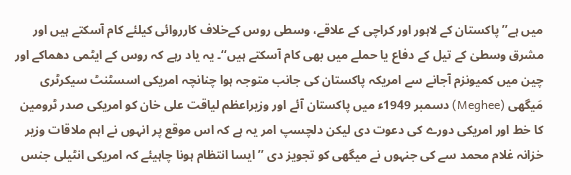میں ہے’’پاکستان کے لاہور اور کراچی کے علاقے، وسطی روس کےخلاف کارروائی کیلئے کام آسکتے ہیں اور مشرق وسطیٰ کے تیل کے دفاع یا حملے میں بھی کام آسکتے ہیں‘‘۔ یہ یاد رہے کہ روس کے ایٹمی دھماکے اور چین میں کمیونزم آجانے سے امریکہ پاکستان کی جانب متوجہ ہوا چنانچہ امریکی اسسٹنٹ سیکرٹری مَیگھی (Meghee) دسمبر 1949ء میں پاکستان آئے اور وزیراعظم لیاقت علی خان کو امریکی صدر ٹرومین کا خط اور امریکی دورے کی دعوت دی لیکن دلچسپ امر یہ ہے کہ اس موقع پر انہوں نے اہم ملاقات وزیر خزانہ غلام محمد سے کی جنہوں نے میگھی کو تجویز دی ’’ایسا انتظام ہونا چاہیئے کہ امریکی انٹیلی جنس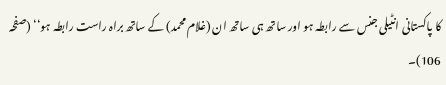کا پاکستانی انٹیلی جنس سے رابطہ ہو اور ساتھ ہی ساتھ ان (غلام محمد) کے ساتھ براہ راست رابطہ ہو‘‘ (صفحہ 106)۔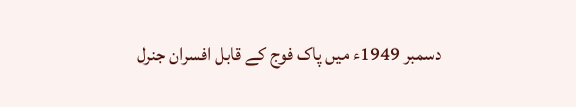دسمبر 1949ء میں پاک فوج کے قابل افسران جنرل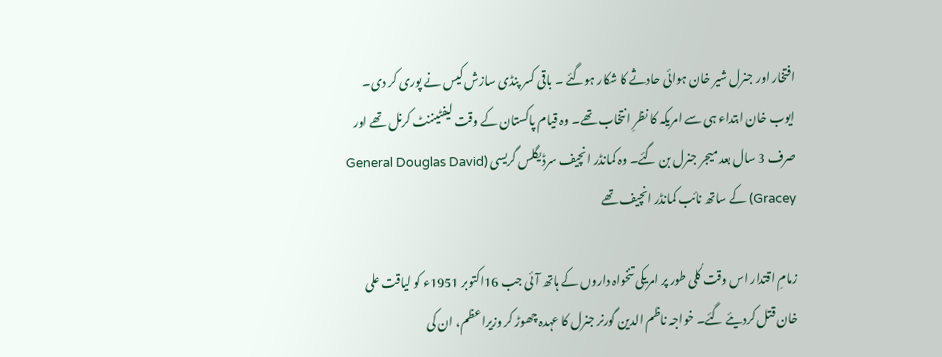افتخار اور جنرل شیر خان ہوائی حادثے کا شکار ہوگئے ۔ باقی کسر پنڈی سازش کیس نے پوری کر دی۔ ایوب خان ابتداء ہی سے امریکہ کا نظرِ انتخاب تھے۔ وہ قیام پاکستان کے وقت لیفٹیننٹ کرنل تھے اور صرف 3 سال بعد میجر جنرل بن گئے۔ وہ کمانڈر انچیف سرڈیگلس گریسی (General Douglas David Gracey) کے ساتھ نائب کمانڈر انچیف تھے

زمامِ اقتدار اس وقت کُلی طور پر امریکی تنخواہ داروں کے ہاتھ آئی جب 16اکتوبر 1951ء کو لیاقت علی خان قتل کردیئے گئے۔ خواجہ ناظم الدین گورنر جنرل کا عہدہ چھوڑ کر وزیراعظم، ان کی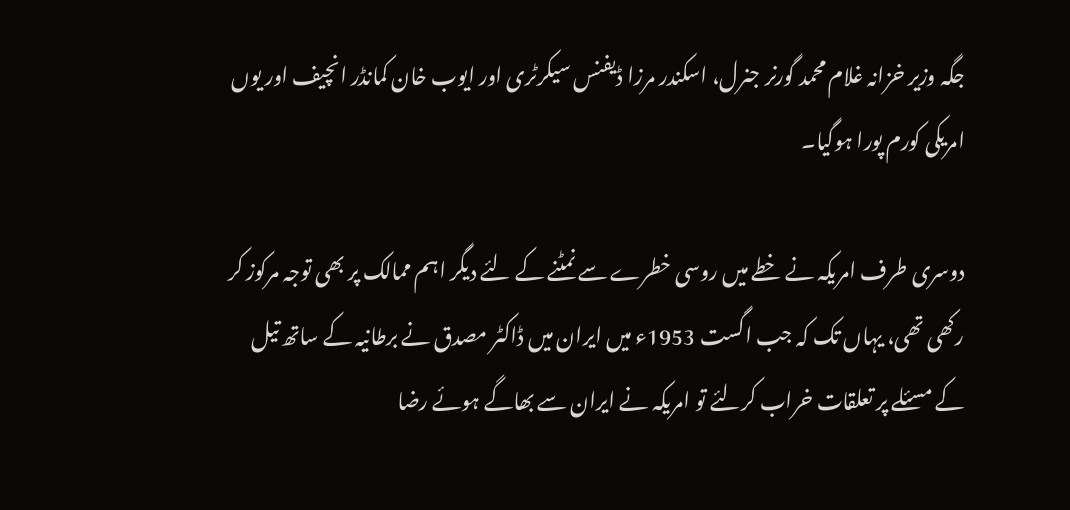جگہ وزیر خزانہ غلام محمد گورنر جنرل، اسکندر مرزا ڈیفنس سیکرٹری اور ایوب خان کمانڈر انچیف اور یوں امریکی کورم پورا ہوگیا۔

دوسری طرف امریکہ نے خطے میں روسی خطرے سے نمٹنے کے لئے دیگر اہم ممالک پر بھی توجہ مرکوز کر رکھی تھی، یہاں تک کہ جب اگست 1953ء میں ایران میں ڈاکٹر مصدق نے برطانیہ کے ساتھ تیل کے مسئلے پر تعلقات خراب کرلئے تو امریکہ نے ایران سے بھاگے ہوئے رضا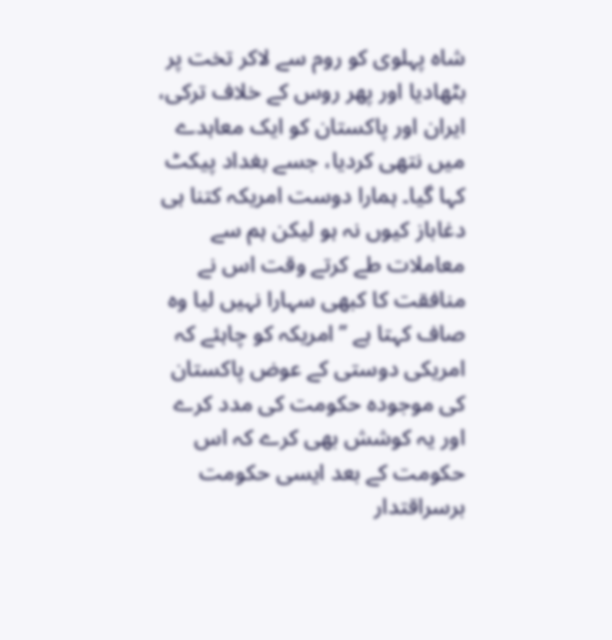شاہ پہلوی کو روم سے لاکر تخت پر بٹھادیا اور پھر روس کے خلاف ترکی، ایران اور پاکستان کو ایک معاہدے میں نتھی کردیا، جسے بغداد پیکٹ کہا گیا۔ ہمارا دوست امریکہ کتنا ہی دغاباز کیوں نہ ہو لیکن ہم سے معاملات طے کرتے وقت اس نے منافقت کا کبھی سہارا نہیں لیا وہ صاف کہتا ہے ’’امریکہ کو چاہئے کہ امریکی دوستی کے عوض پاکستان کی موجودہ حکومت کی مدد کرے اور یہ کوشش بھی کرے کہ اس حکومت کے بعد ایسی حکومت برسراقتدار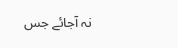نہ آجائے جس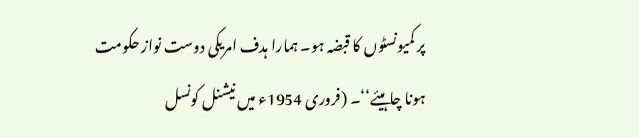پر کمیونسٹوں کا قبضہ ہو۔ ہمارا ہدف امریکی دوست نواز حکومت ہونا چاہیئے‘‘۔ (فروری 1954ء میں نیشنل کونسل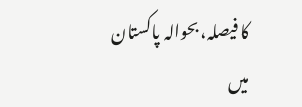کا فیصلہ، بحوالہ پاکستان میں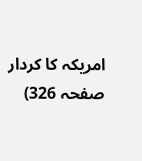امریکہ کا کردار صفحہ 326)